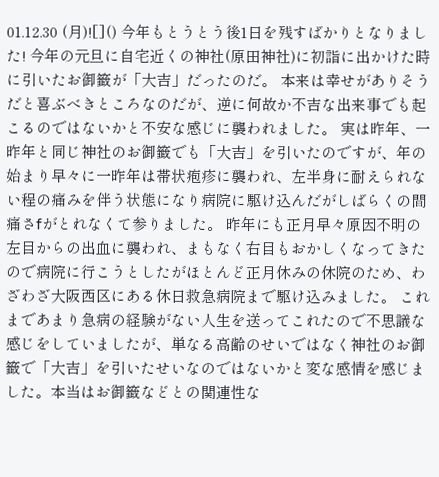01.12.30 (月)![]() 今年もとうとう後1日を残すばかりとなりました! 今年の元旦に自宅近くの神社(原田神社)に初詣に出かけた時に引いたお御籤が「大吉」だったのだ。 本来は幸せがありそうだと喜ぶべきところなのだが、逆に何故か不吉な出来事でも起こるのではないかと不安な感じに襲われました。 実は昨年、一昨年と同じ神社のお御籤でも「大吉」を引いたのですが、年の始まり早々に一昨年は帯状疱疹に襲われ、左半身に耐えられない程の痛みを伴う状態になり病院に駆け込んだがしばらくの間痛さfがとれなくて参りました。 昨年にも正月早々原因不明の左目からの出血に襲われ、まもなく右目もおかしくなってきたので病院に行こうとしたがほとんど正月休みの休院のため、わざわざ大阪西区にある休日救急病院まで駆け込みました。 これまであまり急病の経験がない人生を送ってこれたので不思議な感じをしていましたが、単なる高齢のせいではなく神社のお御籤で「大吉」を引いたせいなのではないかと変な感情を感じました。本当はお御籤などとの関連性な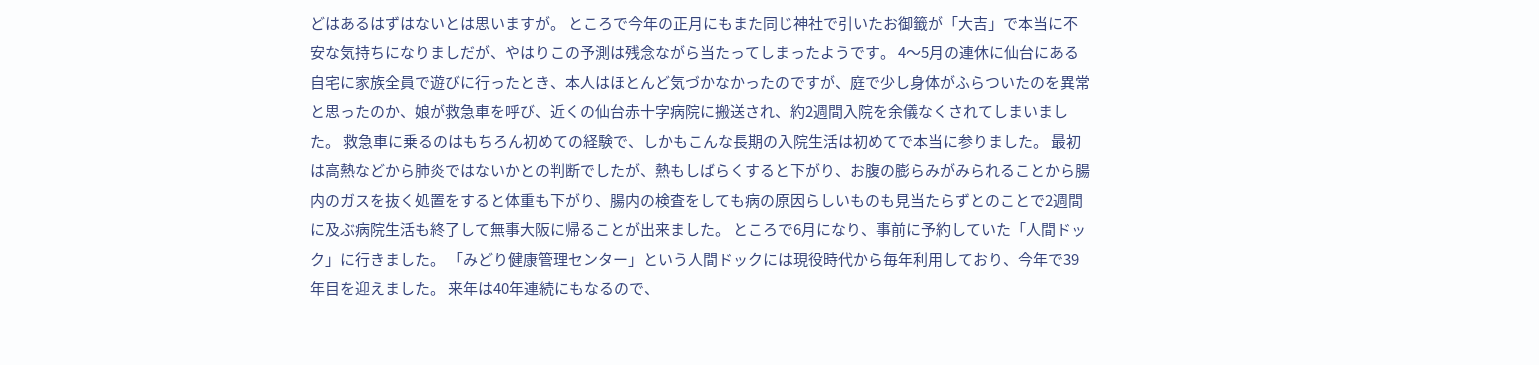どはあるはずはないとは思いますが。 ところで今年の正月にもまた同じ神社で引いたお御籤が「大吉」で本当に不安な気持ちになりましだが、やはりこの予測は残念ながら当たってしまったようです。 4〜5月の連休に仙台にある自宅に家族全員で遊びに行ったとき、本人はほとんど気づかなかったのですが、庭で少し身体がふらついたのを異常と思ったのか、娘が救急車を呼び、近くの仙台赤十字病院に搬送され、約2週間入院を余儀なくされてしまいました。 救急車に乗るのはもちろん初めての経験で、しかもこんな長期の入院生活は初めてで本当に参りました。 最初は高熱などから肺炎ではないかとの判断でしたが、熱もしばらくすると下がり、お腹の膨らみがみられることから腸内のガスを抜く処置をすると体重も下がり、腸内の検査をしても病の原因らしいものも見当たらずとのことで2週間に及ぶ病院生活も終了して無事大阪に帰ることが出来ました。 ところで6月になり、事前に予約していた「人間ドック」に行きました。 「みどり健康管理センター」という人間ドックには現役時代から毎年利用しており、今年で39年目を迎えました。 来年は40年連続にもなるので、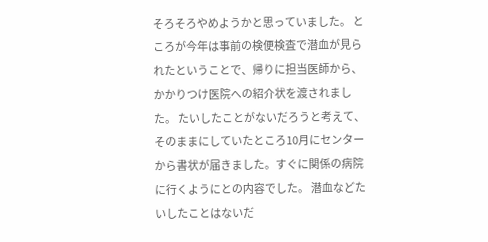そろそろやめようかと思っていました。 ところが今年は事前の検便検査で潜血が見られたということで、帰りに担当医師から、かかりつけ医院への紹介状を渡されました。 たいしたことがないだろうと考えて、そのままにしていたところ10月にセンターから書状が届きました。すぐに関係の病院に行くようにとの内容でした。 潜血などたいしたことはないだ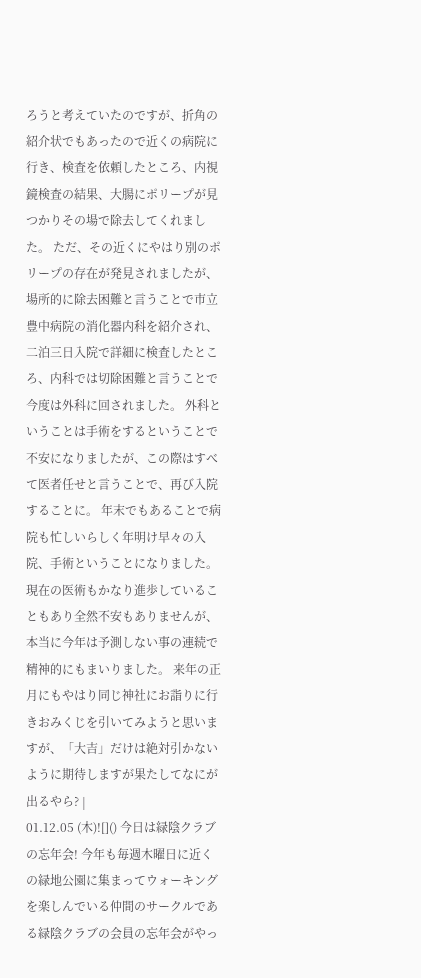ろうと考えていたのですが、折角の紹介状でもあったので近くの病院に行き、検査を依頼したところ、内視鏡検査の結果、大腸にポリープが見つかりその場で除去してくれました。 ただ、その近くにやはり別のポリープの存在が発見されましたが、場所的に除去困難と言うことで市立豊中病院の消化器内科を紹介され、二泊三日入院で詳細に検査したところ、内科では切除困難と言うことで今度は外科に回されました。 外科ということは手術をするということで不安になりましたが、この際はすべて医者任せと言うことで、再び入院することに。 年末でもあることで病院も忙しいらしく年明け早々の入院、手術ということになりました。 現在の医術もかなり進歩していることもあり全然不安もありませんが、本当に今年は予測しない事の連続で精神的にもまいりました。 来年の正月にもやはり同じ神社にお詣りに行きおみくじを引いてみようと思いますが、「大吉」だけは絶対引かないように期待しますが果たしてなにが出るやら? |
01.12.05 (木)![]() 今日は緑陰クラブの忘年会! 今年も毎週木曜日に近くの緑地公園に集まってウォーキングを楽しんでいる仲間のサークルである緑陰クラブの会員の忘年会がやっ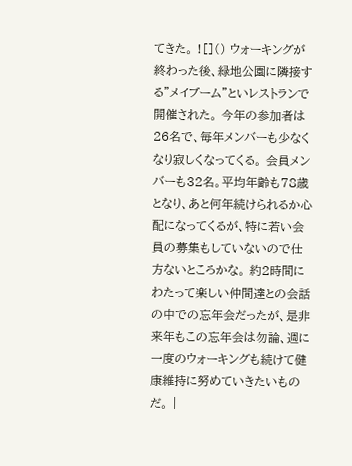てきた。 ![]() ウォーキングが終わった後、緑地公園に隣接する”メイブーム”といレストランで開催された。 今年の参加者は26名で、毎年メンバーも少なくなり寂しくなってくる。 会員メンバーも32名。平均年齢も78歳となり、あと何年続けられるか心配になってくるが、特に若い会員の募集もしていないので仕方ないところかな。 約2時間にわたって楽しい仲間達との会話の中での忘年会だったが、是非来年もこの忘年会は勿論、週に一度のウォーキングも続けて健康維持に努めていきたいものだ。 |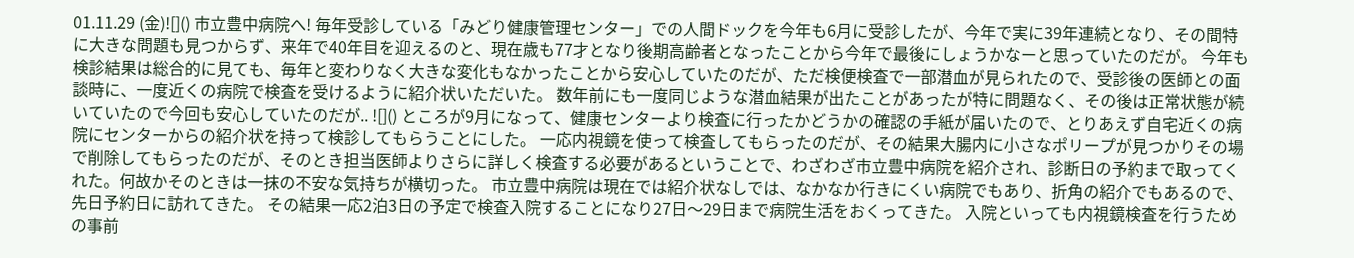01.11.29 (金)![]() 市立豊中病院へ! 毎年受診している「みどり健康管理センター」での人間ドックを今年も6月に受診したが、今年で実に39年連続となり、その間特に大きな問題も見つからず、来年で40年目を迎えるのと、現在歳も77才となり後期高齢者となったことから今年で最後にしょうかなーと思っていたのだが。 今年も検診結果は総合的に見ても、毎年と変わりなく大きな変化もなかったことから安心していたのだが、ただ検便検査で一部潜血が見られたので、受診後の医師との面談時に、一度近くの病院で検査を受けるように紹介状いただいた。 数年前にも一度同じような潜血結果が出たことがあったが特に問題なく、その後は正常状態が続いていたので今回も安心していたのだが.. ![]() ところが9月になって、健康センターより検査に行ったかどうかの確認の手紙が届いたので、とりあえず自宅近くの病院にセンターからの紹介状を持って検診してもらうことにした。 一応内視鏡を使って検査してもらったのだが、その結果大腸内に小さなポリープが見つかりその場で削除してもらったのだが、そのとき担当医師よりさらに詳しく検査する必要があるということで、わざわざ市立豊中病院を紹介され、診断日の予約まで取ってくれた。何故かそのときは一抹の不安な気持ちが横切った。 市立豊中病院は現在では紹介状なしでは、なかなか行きにくい病院でもあり、折角の紹介でもあるので、先日予約日に訪れてきた。 その結果一応2泊3日の予定で検査入院することになり27日〜29日まで病院生活をおくってきた。 入院といっても内視鏡検査を行うための事前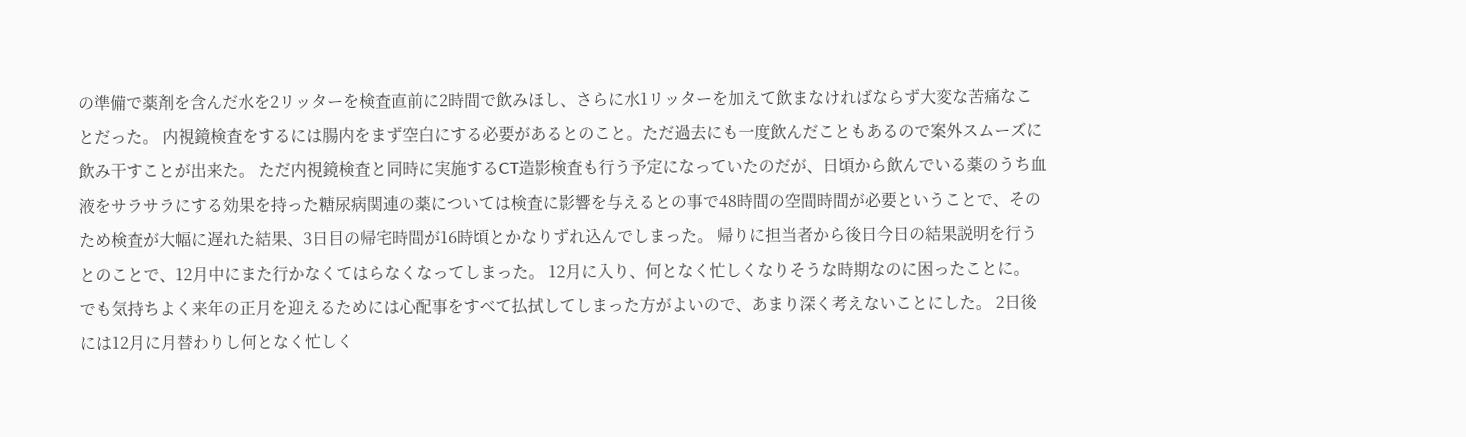の準備で薬剤を含んだ水を2リッターを検査直前に2時間で飲みほし、さらに水1リッターを加えて飲まなければならず大変な苦痛なことだった。 内視鏡検査をするには腸内をまず空白にする必要があるとのこと。ただ過去にも一度飲んだこともあるので案外スムーズに飲み干すことが出来た。 ただ内視鏡検査と同時に実施するCT造影検査も行う予定になっていたのだが、日頃から飲んでいる薬のうち血液をサラサラにする効果を持った糖尿病関連の薬については検査に影響を与えるとの事で48時間の空間時間が必要ということで、そのため検査が大幅に遅れた結果、3日目の帰宅時間が16時頃とかなりずれ込んでしまった。 帰りに担当者から後日今日の結果説明を行うとのことで、12月中にまた行かなくてはらなくなってしまった。 12月に入り、何となく忙しくなりそうな時期なのに困ったことに。 でも気持ちよく来年の正月を迎えるためには心配事をすべて払拭してしまった方がよいので、あまり深く考えないことにした。 2日後には12月に月替わりし何となく忙しく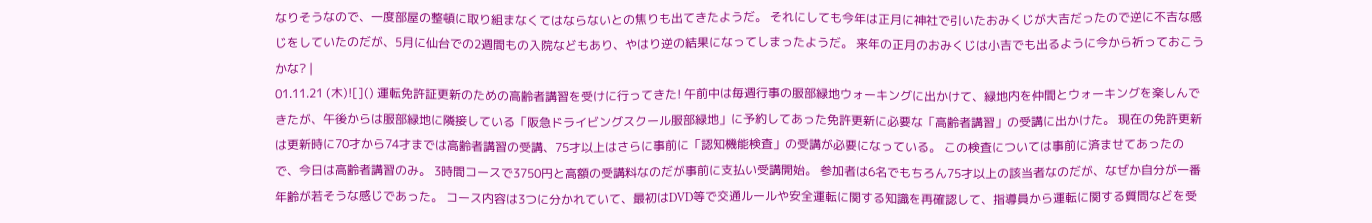なりそうなので、一度部屋の整頓に取り組まなくてはならないとの焦りも出てきたようだ。 それにしても今年は正月に神社で引いたおみくじが大吉だったので逆に不吉な感じをしていたのだが、5月に仙台での2週間もの入院などもあり、やはり逆の結果になってしまったようだ。 来年の正月のおみくじは小吉でも出るように今から祈っておこうかな? |
01.11.21 (木)![]() 運転免許証更新のための高齢者講習を受けに行ってきた! 午前中は毎週行事の服部緑地ウォーキングに出かけて、緑地内を仲間とウォーキングを楽しんできたが、午後からは服部緑地に隣接している「阪急ドライビングスクール服部緑地」に予約してあった免許更新に必要な「高齢者講習」の受講に出かけた。 現在の免許更新は更新時に70才から74才までは高齢者講習の受講、75才以上はさらに事前に「認知機能検査」の受講が必要になっている。 この検査については事前に済ませてあったので、今日は高齢者講習のみ。 3時間コースで3750円と高額の受講料なのだが事前に支払い受講開始。 参加者は6名でもちろん75才以上の該当者なのだが、なぜか自分が一番年齢が若そうな感じであった。 コース内容は3つに分かれていて、最初はDVD等で交通ルールや安全運転に関する知識を再確認して、指導員から運転に関する質問などを受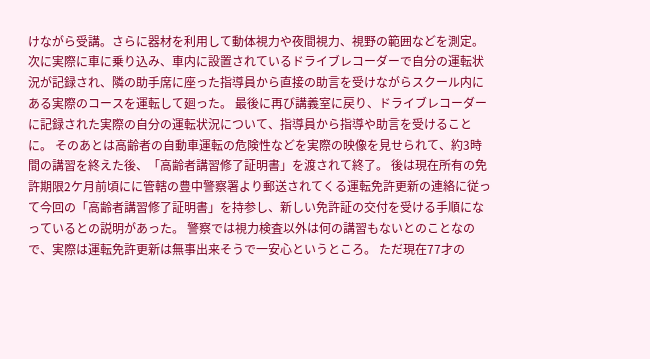けながら受講。さらに器材を利用して動体視力や夜間視力、視野の範囲などを測定。 次に実際に車に乗り込み、車内に設置されているドライブレコーダーで自分の運転状況が記録され、隣の助手席に座った指導員から直接の助言を受けながらスクール内にある実際のコースを運転して廻った。 最後に再び講義室に戻り、ドライブレコーダーに記録された実際の自分の運転状況について、指導員から指導や助言を受けることに。 そのあとは高齢者の自動車運転の危険性などを実際の映像を見せられて、約3時間の講習を終えた後、「高齢者講習修了証明書」を渡されて終了。 後は現在所有の免許期限2ケ月前頃にに管轄の豊中警察署より郵送されてくる運転免許更新の連絡に従って今回の「高齢者講習修了証明書」を持参し、新しい免許証の交付を受ける手順になっているとの説明があった。 警察では視力検査以外は何の講習もないとのことなので、実際は運転免許更新は無事出来そうで一安心というところ。 ただ現在77才の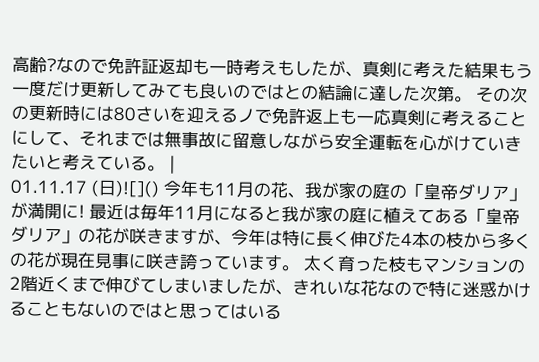高齢?なので免許証返却も一時考えもしたが、真剣に考えた結果もう一度だけ更新してみても良いのではとの結論に達した次第。 その次の更新時には80さいを迎えるノで免許返上も一応真剣に考えることにして、それまでは無事故に留意しながら安全運転を心がけていきたいと考えている。 |
01.11.17 (日)![]() 今年も11月の花、我が家の庭の「皇帝ダリア」が満開に! 最近は毎年11月になると我が家の庭に植えてある「皇帝ダリア」の花が咲きますが、今年は特に長く伸びた4本の枝から多くの花が現在見事に咲き誇っています。 太く育った枝もマンションの2階近くまで伸びてしまいましたが、きれいな花なので特に迷惑かけることもないのではと思ってはいる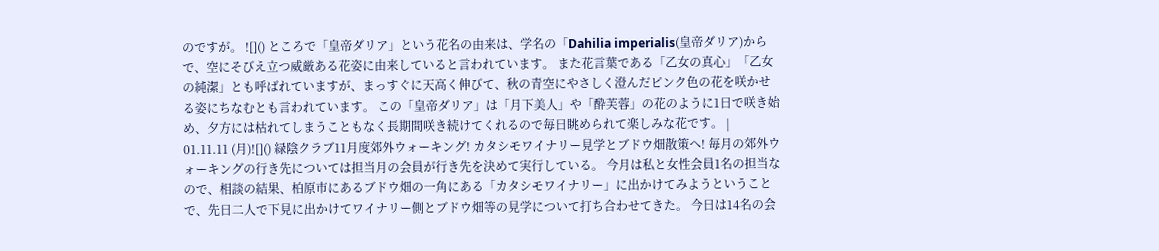のですが。 ![]() ところで「皇帝ダリア」という花名の由来は、学名の「Dahilia imperialis(皇帝ダリア)からで、空にそびえ立つ威厳ある花姿に由来していると言われています。 また花言葉である「乙女の真心」「乙女の純潔」とも呼ばれていますが、まっすぐに天高く伸びて、秋の青空にやさしく澄んだピンク色の花を咲かせる姿にちなむとも言われています。 この「皇帝ダリア」は「月下美人」や「酔芙蓉」の花のように1日で咲き始め、夕方には枯れてしまうこともなく長期間咲き続けてくれるので毎日眺められて楽しみな花です。 |
01.11.11 (月)![]() 緑陰クラブ11月度郊外ウォーキング! カタシモワイナリー見学とブドウ畑散策へ! 毎月の郊外ウォーキングの行き先については担当月の会員が行き先を決めて実行している。 今月は私と女性会員1名の担当なので、相談の結果、柏原市にあるブドウ畑の一角にある「カタシモワイナリー」に出かけてみようということで、先日二人で下見に出かけてワイナリー側とブドウ畑等の見学について打ち合わせてきた。 今日は14名の会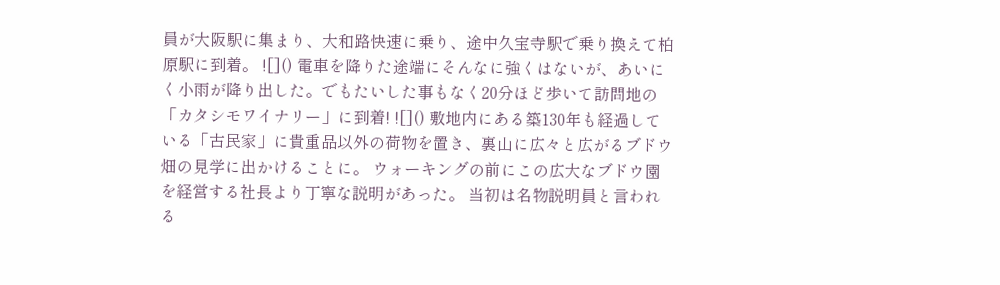員が大阪駅に集まり、大和路快速に乗り、途中久宝寺駅で乗り換えて柏原駅に到着。 ![]() 電車を降りた途端にそんなに強くはないが、あいにく小雨が降り出した。でもたいした事もなく20分ほど歩いて訪問地の「カタシモワイナリー」に到着! ![]() 敷地内にある築130年も経過している「古民家」に貴重品以外の荷物を置き、裏山に広々と広がるブドウ畑の見学に出かけることに。 ウォーキングの前にこの広大なブドウ園を経営する社長より丁寧な説明があった。 当初は名物説明員と言われる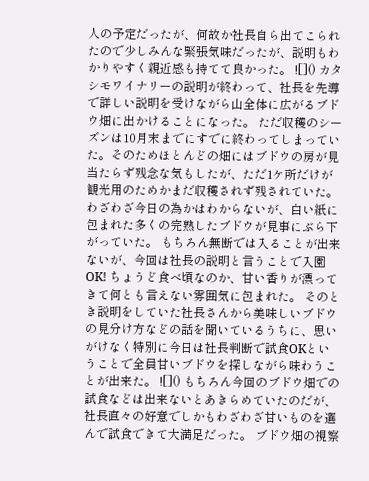人の予定だったが、何故か社長自ら出てこられたので少しみんな緊張気味だったが、説明もわかりやすく親近感も持てて良かった。 ![]() カタシモワイナリーの説明が終わって、社長を先導で詳しい説明を受けながら山全体に広がるブドウ畑に出かけることになった。 ただ収穫のシーズンは10月末までにすでに終わってしまっていた。そのためほとんどの畑にはブドウの房が見当たらず残念な気もしたが、ただ1ケ所だけが観光用のためかまだ収穫されず残されていた。 わざわざ今日の為かはわからないが、白い紙に包まれた多くの完熟したブドウが見事にぶら下がっていた。 もちろん無断では入ることが出来ないが、今回は社長の説明と言うことで入園OK! ちょうど食べ頃なのか、甘い香りが漂ってきて何とも言えない雰囲気に包まれた。 そのとき説明をしていた社長さんから美味しいブドウの見分け方などの話を聞いているうちに、思いがけなく特別に今日は社長判断で試食OKということで全員甘いブドウを探しながら味わうことが出来た。 ![]() もちろん今回のブドウ畑での試食などは出来ないとあきらめていたのだが、社長直々の好意でしかもわざわざ甘いものを選んで試食できて大満足だった。 ブドウ畑の視察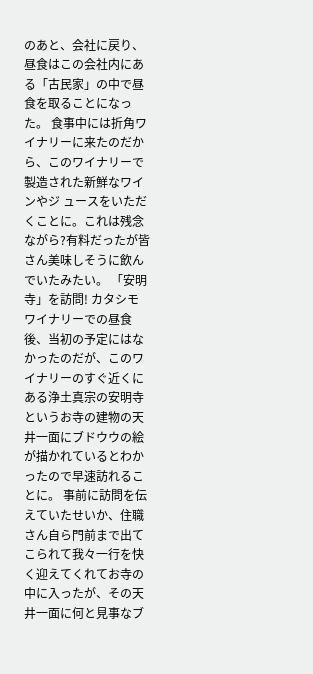のあと、会社に戻り、昼食はこの会社内にある「古民家」の中で昼食を取ることになった。 食事中には折角ワイナリーに来たのだから、このワイナリーで製造された新鮮なワインやジ ュースをいただくことに。これは残念ながら?有料だったが皆さん美味しそうに飲んでいたみたい。 「安明寺」を訪問! カタシモワイナリーでの昼食後、当初の予定にはなかったのだが、このワイナリーのすぐ近くにある浄土真宗の安明寺というお寺の建物の天井一面にブドウウの絵が描かれているとわかったので早速訪れることに。 事前に訪問を伝えていたせいか、住職さん自ら門前まで出てこられて我々一行を快く迎えてくれてお寺の中に入ったが、その天井一面に何と見事なブ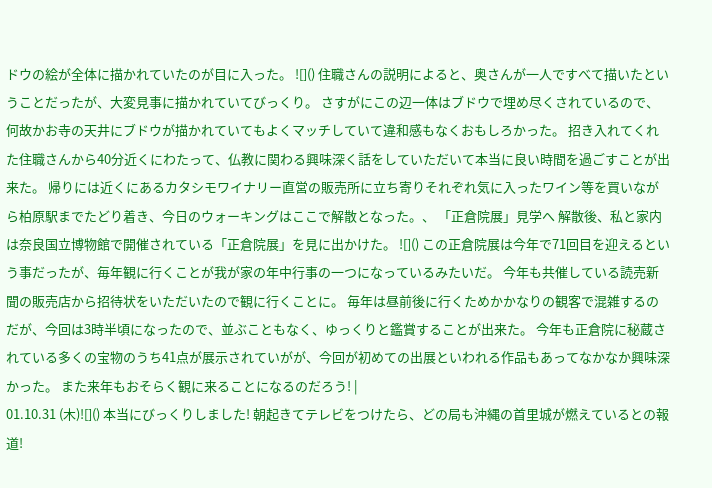ドウの絵が全体に描かれていたのが目に入った。 ![]() 住職さんの説明によると、奥さんが一人ですべて描いたということだったが、大変見事に描かれていてびっくり。 さすがにこの辺一体はブドウで埋め尽くされているので、何故かお寺の天井にブドウが描かれていてもよくマッチしていて違和感もなくおもしろかった。 招き入れてくれた住職さんから40分近くにわたって、仏教に関わる興味深く話をしていただいて本当に良い時間を過ごすことが出来た。 帰りには近くにあるカタシモワイナリー直営の販売所に立ち寄りそれぞれ気に入ったワイン等を買いながら柏原駅までたどり着き、今日のウォーキングはここで解散となった。、 「正倉院展」見学へ 解散後、私と家内は奈良国立博物館で開催されている「正倉院展」を見に出かけた。 ![]() この正倉院展は今年で71回目を迎えるという事だったが、毎年観に行くことが我が家の年中行事の一つになっているみたいだ。 今年も共催している読売新聞の販売店から招待状をいただいたので観に行くことに。 毎年は昼前後に行くためかかなりの観客で混雑するのだが、今回は3時半頃になったので、並ぶこともなく、ゆっくりと鑑賞することが出来た。 今年も正倉院に秘蔵されている多くの宝物のうち41点が展示されていがが、今回が初めての出展といわれる作品もあってなかなか興味深かった。 また来年もおそらく観に来ることになるのだろう! |
01.10.31 (木)![]() 本当にびっくりしました! 朝起きてテレビをつけたら、どの局も沖縄の首里城が燃えているとの報道!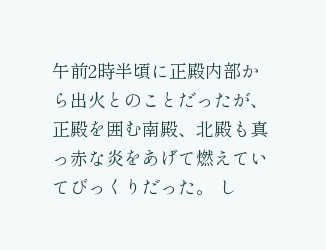午前2時半頃に正殿内部から出火とのことだったが、正殿を囲む南殿、北殿も真っ赤な炎をあげて燃えていてびっくりだった。 し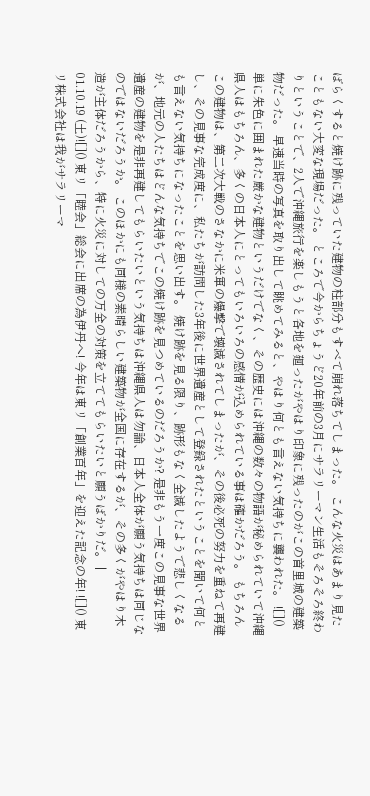ばらくすると焼け跡に残っていた建物の柱部分もすべて崩れ落ちてしまった。 こんな火災はあまり見たこともない大変な現場だった。 ところで今からちょうど20年前の3月にサラリーマン生活もそろそろ終わりということで、2人で沖縄旅行を楽しもうと各地を廻ったがやはり印象に残ったのがこの首里城の建築物だった。 早速当時の写真を取り出して眺めてみると、やはり何とも言えない気持ちに襲われた。 ![]() 単に朱色に囲まれた厳かな建物というだけでなく、その歴史には沖縄の数々の物語が秘められていて沖縄県人はもちろん、多くの日本人にとってもいろいろの感情が込められている事は確かだろう。 もちろんこの建物は、第二次大戦のさなかに米軍の爆撃で壊滅されてしまったが、その後必死の努力を重ねて再建し、その見事な完成度に、私たちが訪問した3年後に世界遺産として登録されたということを聞いて何とも言えない気持ちになったことを思い出す。 焼け跡を見る限り、跡形もなく全滅したようで悲しくなるが、地元の人たちはどんな気持ちでこの焼け跡を見つめているのだろうか? 是非もう一度この見事な世界遺産の建物を是非再建してもらいたいという気持ちは沖縄県人は勿論、日本人全体が願う気持ちは同じなのではないだろうか。 このほかにも同様の素晴らしい建築物が全国に存在するが、その多くがやはり木造が主体だろうから、特に火災に対しての万全の対策を立ててもらいたいと願うばかりだ。 |
01.10.19 (土)![]() 東リ「睦会」総会に出席の為伊丹へ! 今年は東リ「創業百年」を迎えた記念の年! ![]() 東リ株式会社は我がサラリーマ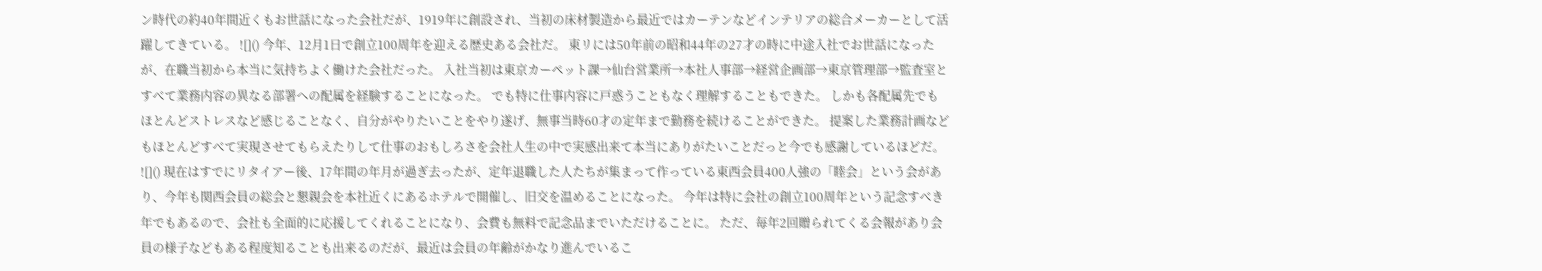ン時代の約40年間近くもお世話になった会社だが、1919年に創設され、当初の床材製造から最近ではカーテンなどインテリアの総合メーカーとして活躍してきている。 ![]() 今年、12月1日で創立100周年を迎える歴史ある会社だ。 東リには50年前の昭和44年の27才の時に中途入社でお世話になったが、在職当初から本当に気持ちよく働けた会社だった。 入社当初は東京カーペット課→仙台営業所→本社人事部→経営企画部→東京管理部→監査室とすべて業務内容の異なる部署への配属を経験することになった。 でも特に仕事内容に戸惑うこともなく理解することもできた。 しかも各配属先でもほとんどストレスなど感じることなく、自分がやりたいことをやり遂げ、無事当時60才の定年まで勤務を続けることができた。 提案した業務計画などもほとんどすべて実現させてもらえたりして仕事のおもしろさを会社人生の中で実感出来て本当にありがたいことだっと今でも感謝しているほどだ。 ![]() 現在はすでにリタイアー後、17年間の年月が過ぎ去ったが、定年退職した人たちが集まって作っている東西会員400人強の「睦会」という会があり、今年も関西会員の総会と懇親会を本社近くにあるホテルで開催し、旧交を温めることになった。 今年は特に会社の創立100周年という記念すべき年でもあるので、会社も全面的に応援してくれることになり、会費も無料で記念品までいただけることに。 ただ、毎年2回贈られてくる会報があり会員の様子などもある程度知ることも出来るのだが、最近は会員の年齢がかなり進んでいるこ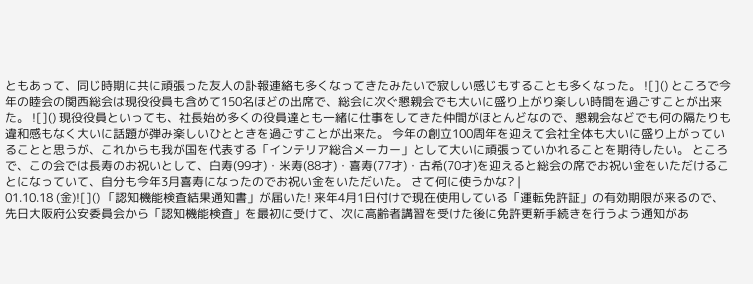ともあって、同じ時期に共に頑張った友人の訃報連絡も多くなってきたみたいで寂しい感じもすることも多くなった。 ![]() ところで今年の睦会の関西総会は現役役員も含めて150名ほどの出席で、総会に次ぐ懇親会でも大いに盛り上がり楽しい時間を過ごすことが出来た。 ![]() 現役役員といっても、社長始め多くの役員達とも一緒に仕事をしてきた仲間がほとんどなので、懇親会などでも何の隔たりも違和感もなく大いに話題が弾み楽しいひとときを過ごすことが出来た。 今年の創立100周年を迎えて会社全体も大いに盛り上がっていることと思うが、これからも我が国を代表する「インテリア総合メーカー」として大いに頑張っていかれることを期待したい。 ところで、この会では長寿のお祝いとして、白寿(99才)・米寿(88才)・喜寿(77才)・古希(70才)を迎えると総会の席でお祝い金をいただけることになっていて、自分も今年3月喜寿になったのでお祝い金をいただいた。 さて何に使うかな? |
01.10.18 (金)![]() 「認知機能検査結果通知書」が届いた! 来年4月1日付けで現在使用している「運転免許証」の有効期限が来るので、先日大阪府公安委員会から「認知機能検査」を最初に受けて、次に高齢者講習を受けた後に免許更新手続きを行うよう通知があ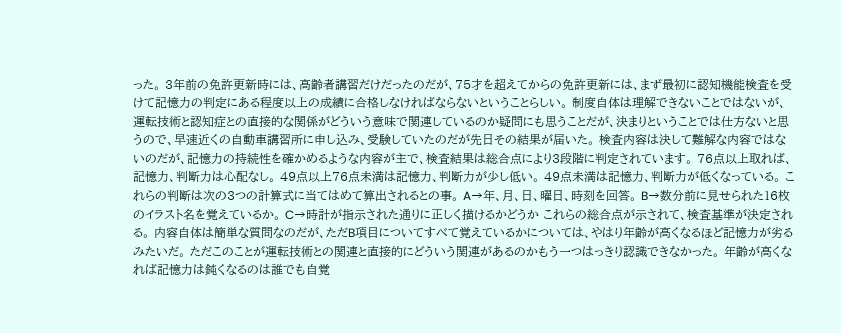った。 3年前の免許更新時には、高齢者講習だけだったのだが、75才を超えてからの免許更新には、まず最初に認知機能検査を受けて記憶力の判定にある程度以上の成績に合格しなければならないということらしい。 制度自体は理解できないことではないが、運転技術と認知症との直接的な関係がどういう意味で関連しているのか疑問にも思うことだが、決まりということでは仕方ないと思うので、早速近くの自動車講習所に申し込み、受験していたのだが先日その結果が届いた。 検査内容は決して難解な内容ではないのだが、記憶力の持続性を確かめるような内容が主で、検査結果は総合点により3段階に判定されています。 76点以上取れば、記憶力、判断力は心配なし。 49点以上76点未満は記憶力、判断力が少し低い。 49点未満は記憶力、判断力が低くなっている。 これらの判断は次の3つの計算式に当てはめて算出されるとの事。 A→年、月、日、曜日、時刻を回答。 B→数分前に見せられた16枚のイラスト名を覚えているか。 C→時計が指示された通りに正しく描けるかどうか これらの総合点が示されて、検査基準が決定される。 内容自体は簡単な質問なのだが、ただB項目についてすべて覚えているかについては、やはり年齢が高くなるほど記憶力が劣るみたいだ。 ただこのことが運転技術との関連と直接的にどういう関連があるのかもう一つはっきり認識できなかった。 年齢が高くなれば記憶力は鈍くなるのは誰でも自覚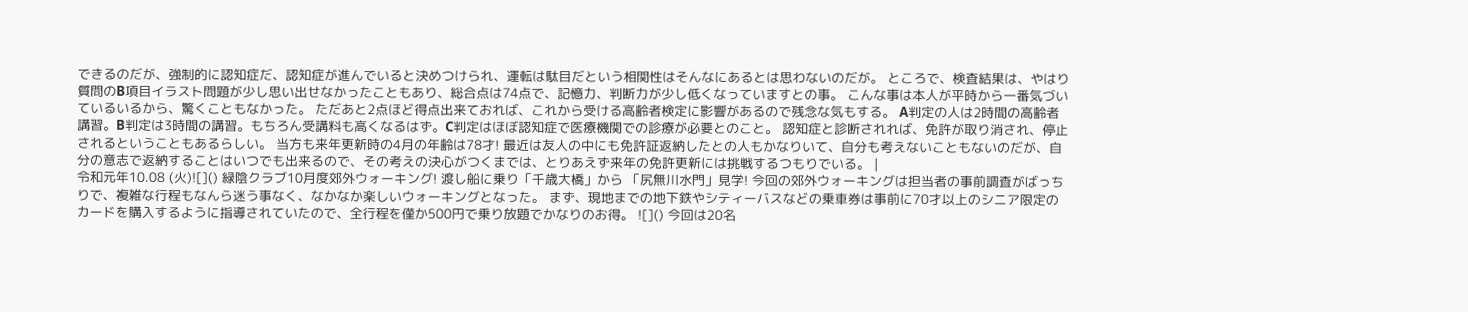できるのだが、強制的に認知症だ、認知症が進んでいると決めつけられ、運転は駄目だという相関性はそんなにあるとは思わないのだが。 ところで、検査結果は、やはり質問のB項目イラスト問題が少し思い出せなかったこともあり、総合点は74点で、記憶力、判断力が少し低くなっていますとの事。 こんな事は本人が平時から一番気づいているいるから、驚くこともなかった。 ただあと2点ほど得点出来ておれば、これから受ける高齢者検定に影響があるので残念な気もする。 A判定の人は2時間の高齢者講習。B判定は3時間の講習。もちろん受講料も高くなるはず。C判定はほぼ認知症で医療機関での診療が必要とのこと。 認知症と診断されれば、免許が取り消され、停止されるということもあるらしい。 当方も来年更新時の4月の年齢は78才! 最近は友人の中にも免許証返納したとの人もかなりいて、自分も考えないこともないのだが、自分の意志で返納することはいつでも出来るので、その考えの決心がつくまでは、とりあえず来年の免許更新には挑戦するつもりでいる。 |
令和元年10.08 (火)![]() 緑陰クラブ10月度郊外ウォーキング! 渡し船に乗り「千歳大橋」から 「尻無川水門」見学! 今回の郊外ウォーキングは担当者の事前調査がばっちりで、複雑な行程もなんら迷う事なく、なかなか楽しいウォーキングとなった。 まず、現地までの地下鉄やシティーバスなどの乗車券は事前に70才以上のシニア限定のカードを購入するように指導されていたので、全行程を僅か500円で乗り放題でかなりのお得。 ![]() 今回は20名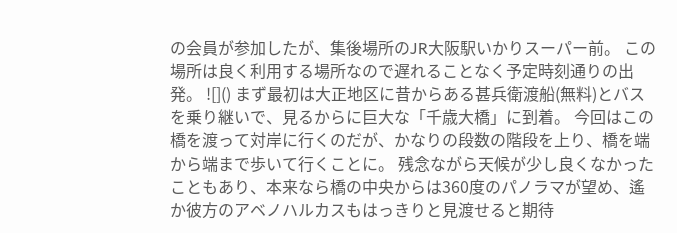の会員が参加したが、集後場所のJR大阪駅いかりスーパー前。 この場所は良く利用する場所なので遅れることなく予定時刻通りの出発。 ![]() まず最初は大正地区に昔からある甚兵衛渡船(無料)とバスを乗り継いで、見るからに巨大な「千歳大橋」に到着。 今回はこの橋を渡って対岸に行くのだが、かなりの段数の階段を上り、橋を端から端まで歩いて行くことに。 残念ながら天候が少し良くなかったこともあり、本来なら橋の中央からは360度のパノラマが望め、遙か彼方のアベノハルカスもはっきりと見渡せると期待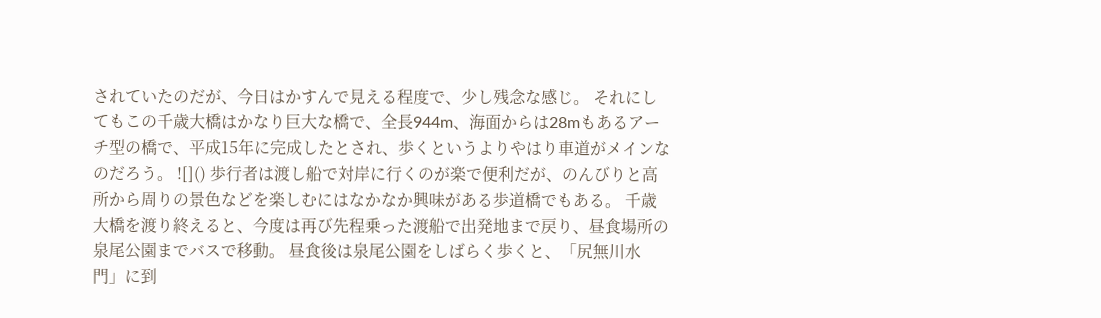されていたのだが、今日はかすんで見える程度で、少し残念な感じ。 それにしてもこの千歳大橋はかなり巨大な橋で、全長944m、海面からは28mもあるアーチ型の橋で、平成15年に完成したとされ、歩くというよりやはり車道がメインなのだろう。 ![]() 歩行者は渡し船で対岸に行くのが楽で便利だが、のんびりと高所から周りの景色などを楽しむにはなかなか興味がある歩道橋でもある。 千歳大橋を渡り終えると、今度は再び先程乗った渡船で出発地まで戻り、昼食場所の泉尾公園までバスで移動。 昼食後は泉尾公園をしばらく歩くと、「尻無川水門」に到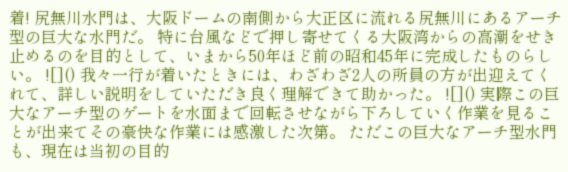着! 尻無川水門は、大阪ドームの南側から大正区に流れる尻無川にあるアーチ型の巨大な水門だ。 特に台風などで押し寄せてくる大阪湾からの高潮をせき止めるのを目的として、いまから50年ほど前の昭和45年に完成したものらしい。 ![]() 我々一行が着いたときには、わざわざ2人の所員の方が出迎えてくれて、詳しい説明をしていただき良く理解できて助かった。 ![]() 実際この巨大なアーチ型のゲートを水面まで回転させながら下ろしていく作業を見ることが出来てその豪快な作業には感激した次第。 ただこの巨大なアーチ型水門も、現在は当初の目的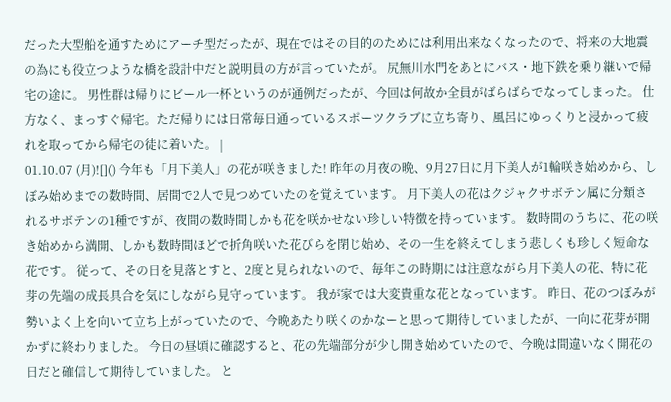だった大型船を通すためにアーチ型だったが、現在ではその目的のためには利用出来なくなったので、将来の大地震の為にも役立つような橋を設計中だと説明員の方が言っていたが。 尻無川水門をあとにバス・地下鉄を乗り継いで帰宅の途に。 男性群は帰りにビール一杯というのが通例だったが、今回は何故か全員がばらばらでなってしまった。 仕方なく、まっすぐ帰宅。ただ帰りには日常毎日通っているスポーツクラブに立ち寄り、風呂にゆっくりと浸かって疲れを取ってから帰宅の徒に着いた。 |
01.10.07 (月)![]() 今年も「月下美人」の花が咲きました! 昨年の月夜の晩、9月27日に月下美人が1輪咲き始めから、しぼみ始めまでの数時間、居間で2人で見つめていたのを覚えています。 月下美人の花はクジャクサボテン属に分類されるサボテンの1種ですが、夜間の数時間しかも花を咲かせない珍しい特徴を持っています。 数時間のうちに、花の咲き始めから満開、しかも数時間ほどで折角咲いた花びらを閉じ始め、その一生を終えてしまう悲しくも珍しく短命な花です。 従って、その日を見落とすと、2度と見られないので、毎年この時期には注意ながら月下美人の花、特に花芽の先端の成長具合を気にしながら見守っています。 我が家では大変貴重な花となっています。 昨日、花のつぼみが勢いよく上を向いて立ち上がっていたので、今晩あたり咲くのかなーと思って期待していましたが、一向に花芽が開かずに終わりました。 今日の昼頃に確認すると、花の先端部分が少し開き始めていたので、今晩は間違いなく開花の日だと確信して期待していました。 と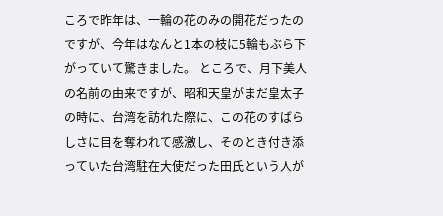ころで昨年は、一輪の花のみの開花だったのですが、今年はなんと1本の枝に5輪もぶら下がっていて驚きました。 ところで、月下美人の名前の由来ですが、昭和天皇がまだ皇太子の時に、台湾を訪れた際に、この花のすばらしさに目を奪われて感激し、そのとき付き添っていた台湾駐在大使だった田氏という人が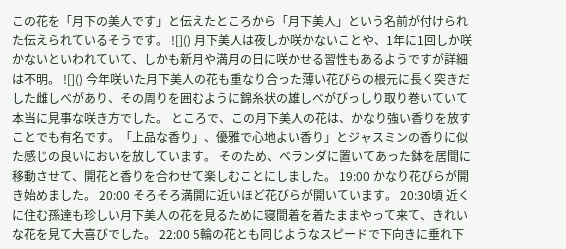この花を「月下の美人です」と伝えたところから「月下美人」という名前が付けられた伝えられているそうです。 ![]() 月下美人は夜しか咲かないことや、1年に1回しか咲かないといわれていて、しかも新月や満月の日に咲かせる習性もあるようですが詳細は不明。 ![]() 今年咲いた月下美人の花も重なり合った薄い花びらの根元に長く突きだした雌しべがあり、その周りを囲むように錦糸状の雄しべがびっしり取り巻いていて本当に見事な咲き方でした。 ところで、この月下美人の花は、かなり強い香りを放すことでも有名です。「上品な香り」、優雅で心地よい香り」とジャスミンの香りに似た感じの良いにおいを放しています。 そのため、ベランダに置いてあった鉢を居間に移動させて、開花と香りを合わせて楽しむことにしました。 19:00 かなり花びらが開き始めました。 20:00 そろそろ満開に近いほど花びらが開いています。 20:30頃 近くに住む孫達も珍しい月下美人の花を見るために寝間着を着たままやって来て、きれいな花を見て大喜びでした。 22:00 5輪の花とも同じようなスピードで下向きに垂れ下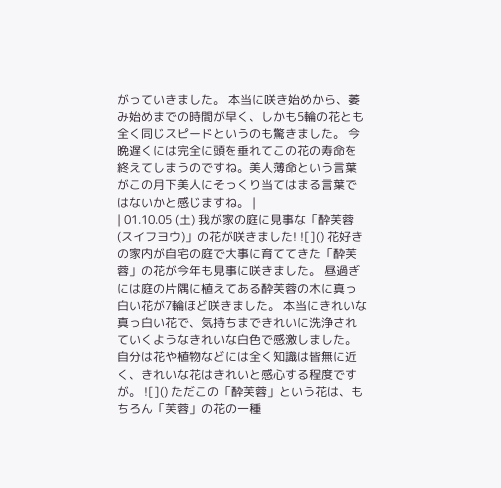がっていきました。 本当に咲き始めから、萎み始めまでの時間が早く、しかも5輪の花とも全く同じスピードというのも驚きました。 今晩遅くには完全に頭を垂れてこの花の寿命を終えてしまうのですね。美人薄命という言葉がこの月下美人にそっくり当てはまる言葉ではないかと感じますね。 |
| 01.10.05 (土) 我が家の庭に見事な「酔芙蓉(スイフヨウ)」の花が咲きました! ![]() 花好きの家内が自宅の庭で大事に育ててきた「酔芙蓉」の花が今年も見事に咲きました。 昼過ぎには庭の片隅に植えてある酔芙蓉の木に真っ白い花が7輪ほど咲きました。 本当にきれいな真っ白い花で、気持ちまできれいに洗浄されていくようなきれいな白色で感激しました。 自分は花や植物などには全く知識は皆無に近く、きれいな花はきれいと感心する程度ですが。 ![]() ただこの「酔芙蓉」という花は、もちろん「芙蓉」の花の一種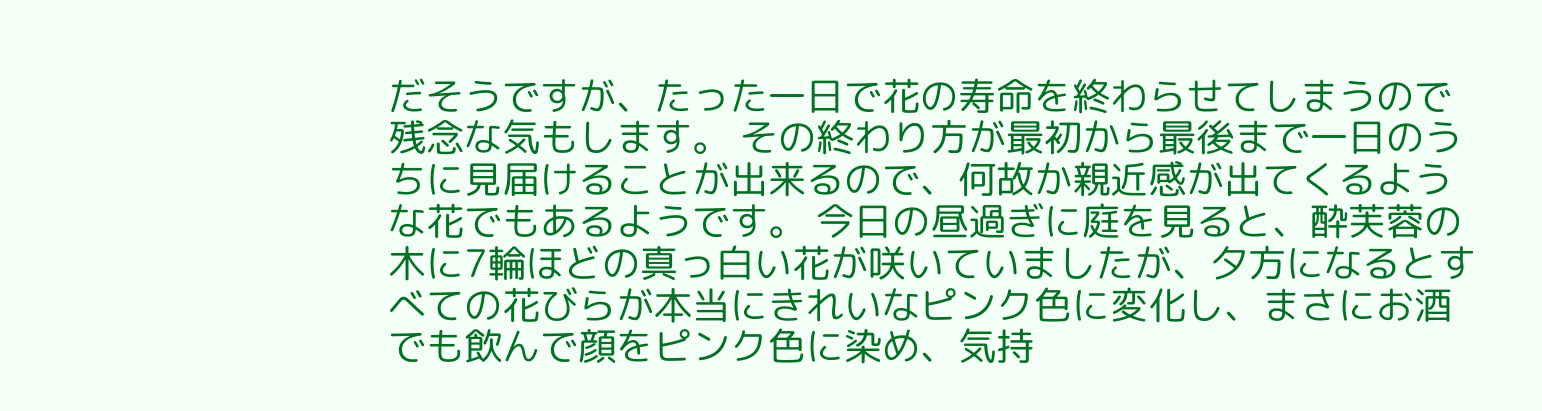だそうですが、たった一日で花の寿命を終わらせてしまうので残念な気もします。 その終わり方が最初から最後まで一日のうちに見届けることが出来るので、何故か親近感が出てくるような花でもあるようです。 今日の昼過ぎに庭を見ると、酔芙蓉の木に7輪ほどの真っ白い花が咲いていましたが、夕方になるとすべての花びらが本当にきれいなピンク色に変化し、まさにお酒でも飲んで顔をピンク色に染め、気持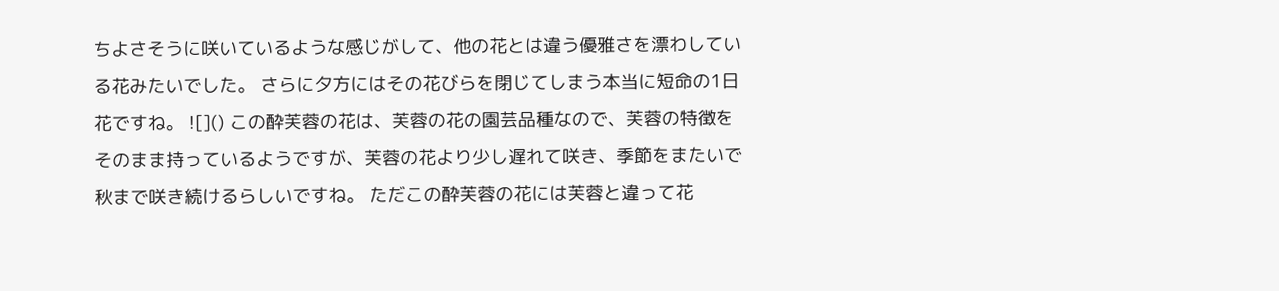ちよさそうに咲いているような感じがして、他の花とは違う優雅さを漂わしている花みたいでした。 さらに夕方にはその花びらを閉じてしまう本当に短命の1日花ですね。 ![]() この酔芙蓉の花は、芙蓉の花の園芸品種なので、芙蓉の特徴をそのまま持っているようですが、芙蓉の花より少し遅れて咲き、季節をまたいで秋まで咲き続けるらしいですね。 ただこの酔芙蓉の花には芙蓉と違って花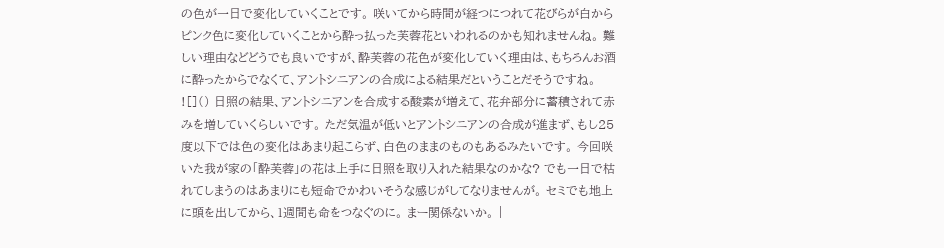の色が一日で変化していくことです。 咲いてから時間が経つにつれて花びらが白からピンク色に変化していくことから酔っ払った芙蓉花といわれるのかも知れませんね。 難しい理由などどうでも良いですが、酔芙蓉の花色が変化していく理由は、もちろんお酒に酔ったからでなくて、アントシニアンの合成による結果だということだそうですね。 ![]() 日照の結果、アントシニアンを合成する酸素が増えて、花弁部分に蓄積されて赤みを増していくらしいです。 ただ気温が低いとアントシニアンの合成が進まず、もし25度以下では色の変化はあまり起こらず、白色のままのものもあるみたいです。 今回咲いた我が家の「酔芙蓉」の花は上手に日照を取り入れた結果なのかな? でも一日で枯れてしまうのはあまりにも短命でかわいそうな感じがしてなりませんが。 セミでも地上に頭を出してから、1週間も命をつなぐのに。 まー関係ないか。 |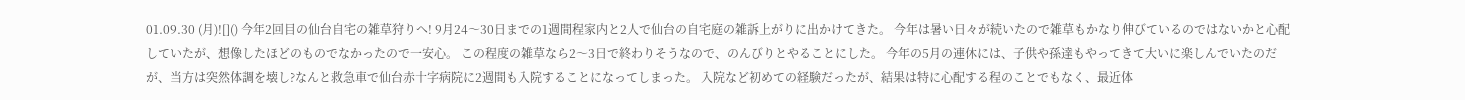01.09.30 (月)![]() 今年2回目の仙台自宅の雑草狩りへ! 9月24〜30日までの1週間程家内と2人で仙台の自宅庭の雑訴上がりに出かけてきた。 今年は暑い日々が続いたので雑草もかなり伸びているのではないかと心配していたが、想像したほどのものでなかったので一安心。 この程度の雑草なら2〜3日で終わりそうなので、のんびりとやることにした。 今年の5月の連休には、子供や孫達もやってきて大いに楽しんでいたのだが、当方は突然体調を壊し?なんと救急車で仙台赤十字病院に2週間も入院することになってしまった。 入院など初めての経験だったが、結果は特に心配する程のことでもなく、最近体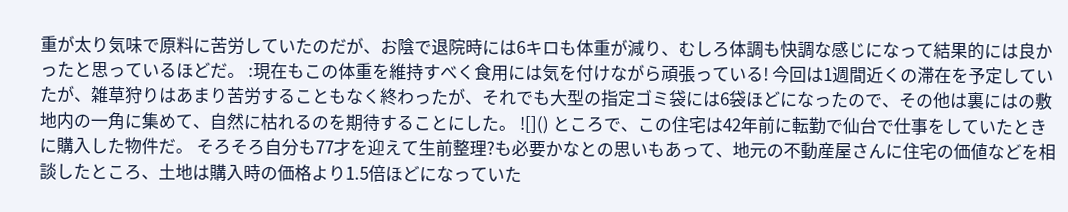重が太り気味で原料に苦労していたのだが、お陰で退院時には6キロも体重が減り、むしろ体調も快調な感じになって結果的には良かったと思っているほどだ。 :現在もこの体重を維持すべく食用には気を付けながら頑張っている! 今回は1週間近くの滞在を予定していたが、雑草狩りはあまり苦労することもなく終わったが、それでも大型の指定ゴミ袋には6袋ほどになったので、その他は裏にはの敷地内の一角に集めて、自然に枯れるのを期待することにした。 ![]() ところで、この住宅は42年前に転勤で仙台で仕事をしていたときに購入した物件だ。 そろそろ自分も77才を迎えて生前整理?も必要かなとの思いもあって、地元の不動産屋さんに住宅の価値などを相談したところ、土地は購入時の価格より1.5倍ほどになっていた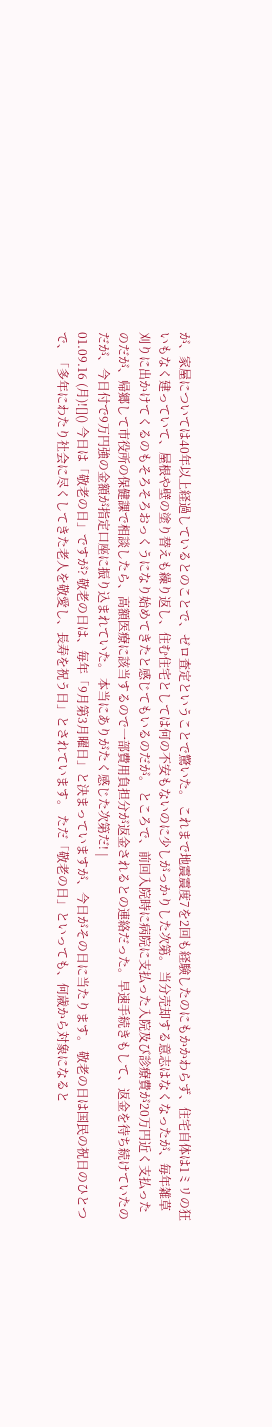が、家屋については40年以上経過しているとのことで、ゼロ査定ということで驚いた。 これまで地震震度7を2回も経験したのにもかかわらず、住宅自体は1ミリの狂いもなく建っていて、屋根や壁の塗り替えも繰り返し、住む住宅としては何の不安もないのに少しがっかりした次第。 当分売却する意志はなくなったが、毎年雑草刈りに出かけてくるのもそろそろおっくうになり始めてきたと感じてもいるのだが。 ところで、前回入院時に病院に支払った入院及び診療費が20万円近く支払ったのだが、帰郷して市役所の保健課で相談したら、高額医療に該当するので一部費用負担分が返金されるとの連絡だった。早速手続きもして、返金を待ち続けていたのだが、今日付で9万円強の金額が指定口座に振り込まれていた。 本当にありがたく感じた次第だ! |
01.09.16 (月)![]() 今日は「敬老の日」ですが? 敬老の日は、毎年「9月第3月曜日」と決まっていますが、今日がその日に当たります。 敬老の日は国民の祝日のひとつで、「多年にわたり社会に尽くしてきた老人を敬愛し、長寿を祝う日」とされています。 ただ「敬老の日」といっても、何歳から対象になると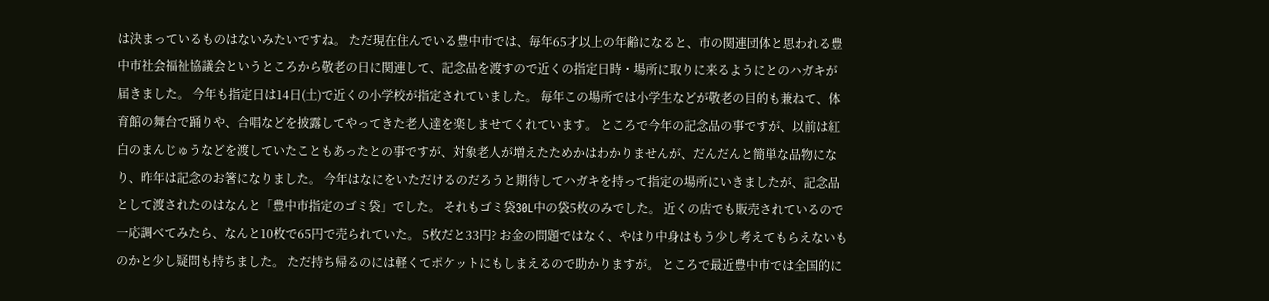は決まっているものはないみたいですね。 ただ現在住んでいる豊中市では、毎年65才以上の年齢になると、市の関連団体と思われる豊中市社会福祉協議会というところから敬老の日に関連して、記念品を渡すので近くの指定日時・場所に取りに来るようにとのハガキが届きました。 今年も指定日は14日(土)で近くの小学校が指定されていました。 毎年この場所では小学生などが敬老の目的も兼ねて、体育館の舞台で踊りや、合唱などを披露してやってきた老人達を楽しませてくれています。 ところで今年の記念品の事ですが、以前は紅白のまんじゅうなどを渡していたこともあったとの事ですが、対象老人が増えたためかはわかりませんが、だんだんと簡単な品物になり、昨年は記念のお箸になりました。 今年はなにをいただけるのだろうと期待してハガキを持って指定の場所にいきましたが、記念品として渡されたのはなんと「豊中市指定のゴミ袋」でした。 それもゴミ袋30L中の袋5枚のみでした。 近くの店でも販売されているので一応調べてみたら、なんと10枚で65円で売られていた。 5枚だと33円? お金の問題ではなく、やはり中身はもう少し考えてもらえないものかと少し疑問も持ちました。 ただ持ち帰るのには軽くてポケットにもしまえるので助かりますが。 ところで最近豊中市では全国的に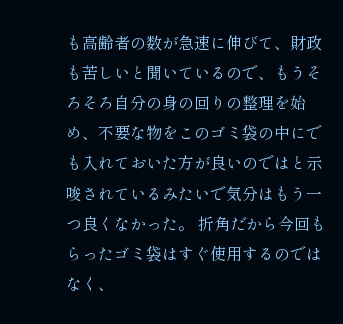も高齢者の数が急速に伸びて、財政も苦しいと聞いているので、もうそろそろ自分の身の回りの整理を始め、不要な物をこのゴミ袋の中にでも入れておいた方が良いのではと示唆されているみたいで気分はもう一つ良くなかった。 折角だから今回もらったゴミ袋はすぐ使用するのではなく、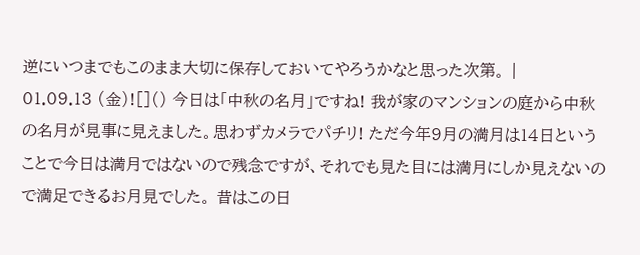逆にいつまでもこのまま大切に保存しておいてやろうかなと思った次第。 |
01.09.13 (金)![]() 今日は「中秋の名月」ですね! 我が家のマンションの庭から中秋の名月が見事に見えました。思わずカメラでパチリ! ただ今年9月の満月は14日ということで今日は満月ではないので残念ですが、それでも見た目には満月にしか見えないので満足できるお月見でした。 昔はこの日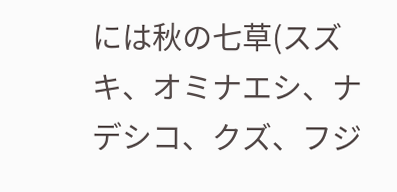には秋の七草(スズキ、オミナエシ、ナデシコ、クズ、フジ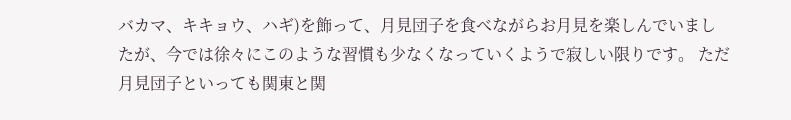バカマ、キキョウ、ハギ)を飾って、月見団子を食べながらお月見を楽しんでいましたが、今では徐々にこのような習慣も少なくなっていくようで寂しい限りです。 ただ月見団子といっても関東と関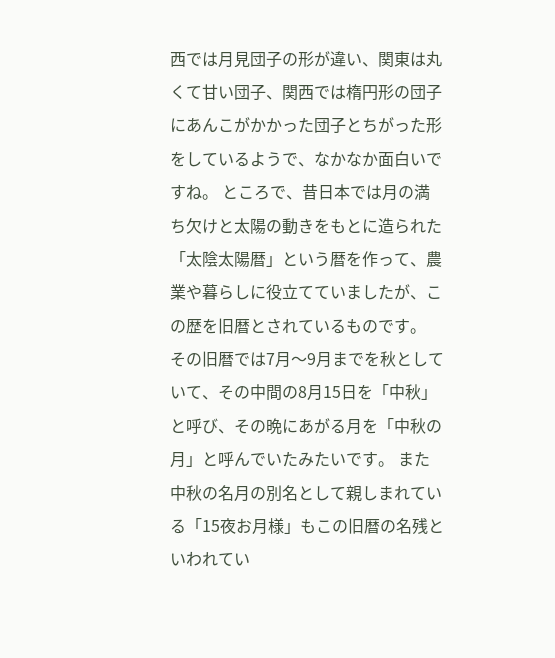西では月見団子の形が違い、関東は丸くて甘い団子、関西では楕円形の団子にあんこがかかった団子とちがった形をしているようで、なかなか面白いですね。 ところで、昔日本では月の満ち欠けと太陽の動きをもとに造られた「太陰太陽暦」という暦を作って、農業や暮らしに役立てていましたが、この歴を旧暦とされているものです。 その旧暦では7月〜9月までを秋としていて、その中間の8月15日を「中秋」と呼び、その晩にあがる月を「中秋の月」と呼んでいたみたいです。 また中秋の名月の別名として親しまれている「15夜お月様」もこの旧暦の名残といわれてい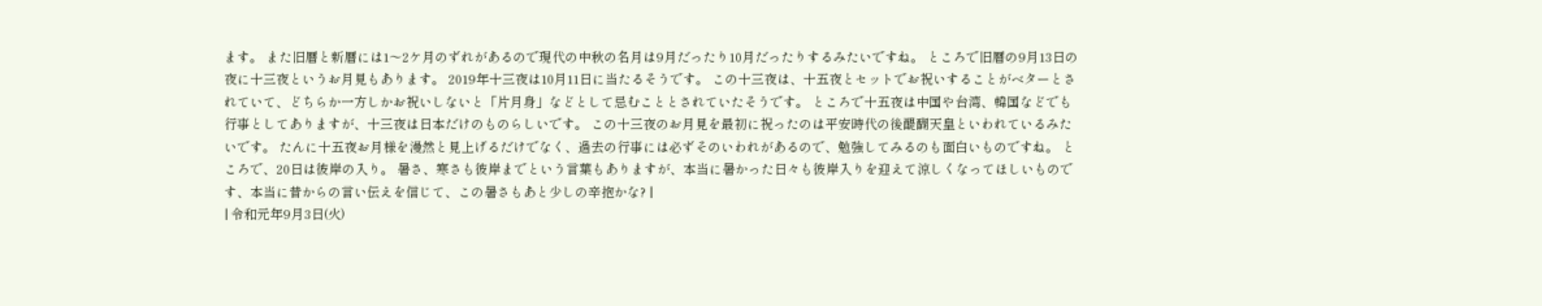ます。 また旧暦と新暦には1〜2ケ月のずれがあるので現代の中秋の名月は9月だったり10月だったりするみたいですね。 ところで旧暦の9月13日の夜に十三夜というお月見もあります。 2019年十三夜は10月11日に当たるそうです。 この十三夜は、十五夜とセットでお祝いすることがベターとされていて、どちらか一方しかお祝いしないと「片月身」などとして忌むこととされていたそうです。 ところで十五夜は中国や台湾、韓国などでも行事としてありますが、十三夜は日本だけのものらしいです。 この十三夜のお月見を最初に祝ったのは平安時代の後醍醐天皇といわれているみたいです。 たんに十五夜お月様を漫然と見上げるだけでなく、過去の行事には必ずそのいわれがあるので、勉強してみるのも面白いものですね。 ところで、20日は彼岸の入り。 暑さ、寒さも彼岸までという言葉もありますが、本当に暑かった日々も彼岸入りを迎えて涼しくなってほしいものです、本当に昔からの言い伝えを信じて、この暑さもあと少しの辛抱かな? |
| 令和元年9月3日(火)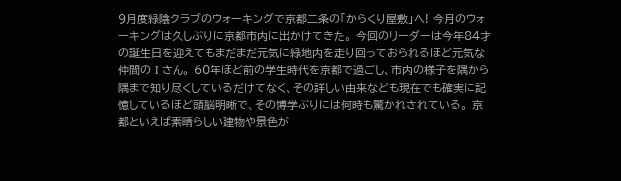9月度緑陰クラブのウォーキングで京都二条の「からくり屋敷」へ! 今月のウォーキングは久しぶりに京都市内に出かけてきた。 今回のリーダーは今年84才の誕生日を迎えてもまだまだ元気に緑地内を走り回っておられるほど元気な仲間の I さん。 60年ほど前の学生時代を京都で過ごし、市内の様子を隅から隅まで知り尽くしているだけてなく、その詳しい由来なども現在でも確実に記憶しているほど頭脳明晰で、その博学ぶりには何時も驚かれされている。 京都といえば素晴らしい建物や景色が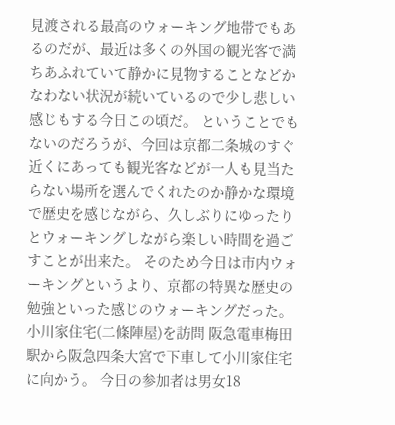見渡される最高のウォーキング地帯でもあるのだが、最近は多くの外国の観光客で満ちあふれていて静かに見物することなどかなわない状況が続いているので少し悲しい感じもする今日この頃だ。 ということでもないのだろうが、今回は京都二条城のすぐ近くにあっても観光客などが一人も見当たらない場所を選んでくれたのか静かな環境で歴史を感じながら、久しぶりにゆったりとウォーキングしながら楽しい時間を過ごすことが出来た。 そのため今日は市内ウォーキングというより、京都の特異な歴史の勉強といった感じのウォーキングだった。 小川家住宅(二條陣屋)を訪問 阪急電車梅田駅から阪急四条大宮で下車して小川家住宅に向かう。 今日の参加者は男女18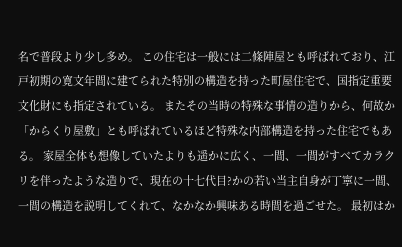名で普段より少し多め。 この住宅は一般には二條陣屋とも呼ばれており、江戸初期の寛文年間に建てられた特別の構造を持った町屋住宅で、国指定重要文化財にも指定されている。 またその当時の特殊な事情の造りから、何故か「からくり屋敷」とも呼ばれているほど特殊な内部構造を持った住宅でもある。 家屋全体も想像していたよりも遥かに広く、一間、一間がすべてカラクリを伴ったような造りで、現在の十七代目?かの若い当主自身が丁寧に一間、一間の構造を説明してくれて、なかなか興味ある時間を過ごせた。 最初はか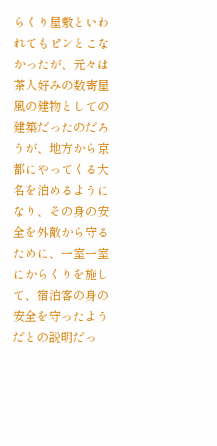らくり屋敷といわれてもピンとこなかったが、元々は茶人好みの数寄屋風の建物としての建築だったのだろうが、地方から京都にやってくる大名を泊めるようになり、その身の安全を外敵から守るために、一室一室にからくりを施して、宿泊客の身の安全を守ったようだとの説明だっ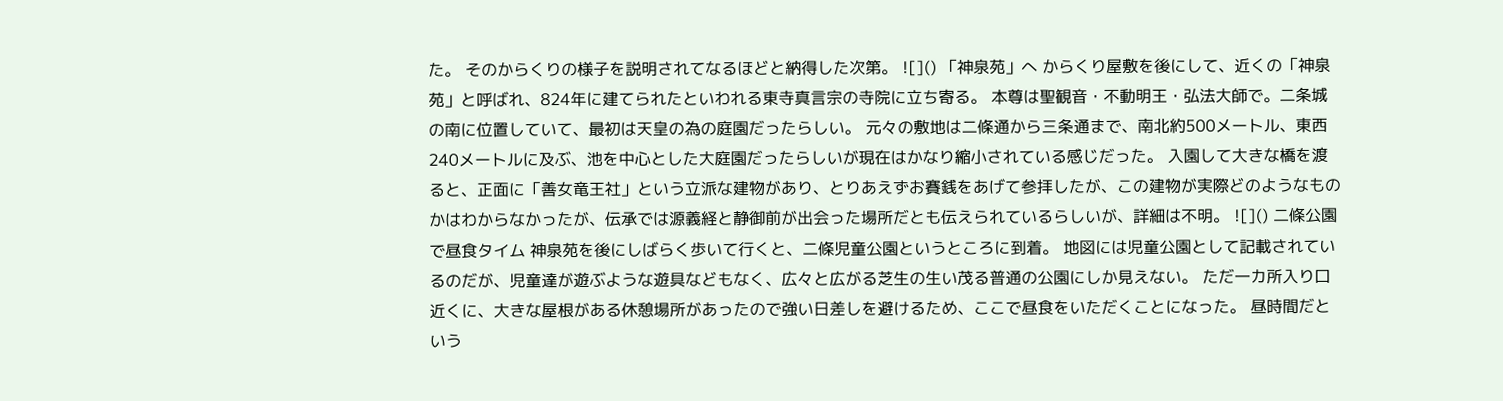た。 そのからくりの様子を説明されてなるほどと納得した次第。 ![]() 「神泉苑」へ からくり屋敷を後にして、近くの「神泉苑」と呼ばれ、824年に建てられたといわれる東寺真言宗の寺院に立ち寄る。 本尊は聖観音・不動明王・弘法大師で。二条城の南に位置していて、最初は天皇の為の庭園だったらしい。 元々の敷地は二條通から三条通まで、南北約500メートル、東西240メートルに及ぶ、池を中心とした大庭園だったらしいが現在はかなり縮小されている感じだった。 入園して大きな橋を渡ると、正面に「善女竜王社」という立派な建物があり、とりあえずお賽銭をあげて参拝したが、この建物が実際どのようなものかはわからなかったが、伝承では源義経と静御前が出会った場所だとも伝えられているらしいが、詳細は不明。 ![]() 二條公園で昼食タイム 神泉苑を後にしばらく歩いて行くと、二條児童公園というところに到着。 地図には児童公園として記載されているのだが、児童達が遊ぶような遊具などもなく、広々と広がる芝生の生い茂る普通の公園にしか見えない。 ただ一カ所入り口近くに、大きな屋根がある休憩場所があったので強い日差しを避けるため、ここで昼食をいただくことになった。 昼時間だという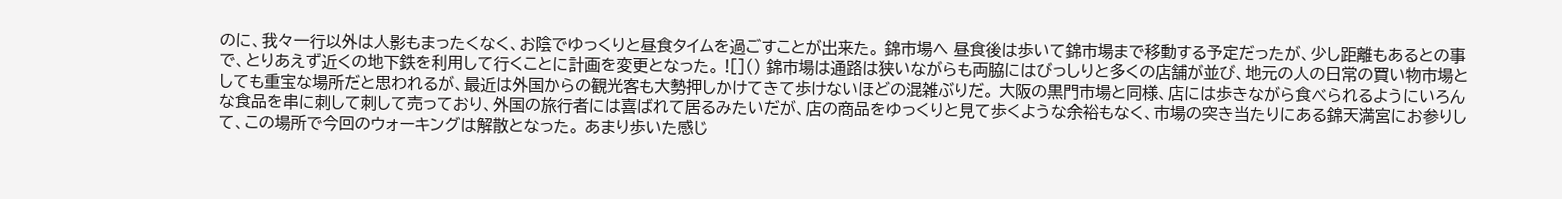のに、我々一行以外は人影もまったくなく、お陰でゆっくりと昼食タイムを過ごすことが出来た。 錦市場へ 昼食後は歩いて錦市場まで移動する予定だったが、少し距離もあるとの事で、とりあえず近くの地下鉄を利用して行くことに計画を変更となった。 ![]() 錦市場は通路は狭いながらも両脇にはびっしりと多くの店舗が並び、地元の人の日常の買い物市場としても重宝な場所だと思われるが、最近は外国からの観光客も大勢押しかけてきて歩けないほどの混雑ぶりだ。 大阪の黒門市場と同様、店には歩きながら食べられるようにいろんな食品を串に刺して刺して売っており、外国の旅行者には喜ばれて居るみたいだが、店の商品をゆっくりと見て歩くような余裕もなく、市場の突き当たりにある錦天満宮にお参りして、この場所で今回のウォーキングは解散となった。 あまり歩いた感じ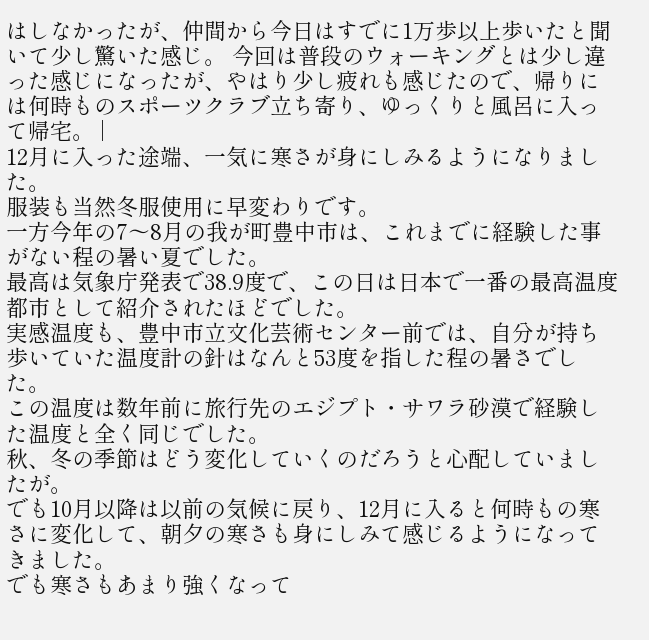はしなかったが、仲間から今日はすでに1万歩以上歩いたと聞いて少し驚いた感じ。 今回は普段のウォーキングとは少し違った感じになったが、やはり少し疲れも感じたので、帰りには何時ものスポーツクラブ立ち寄り、ゆっくりと風呂に入って帰宅。 |
12月に入った途端、一気に寒さが身にしみるようになりました。
服装も当然冬服使用に早変わりです。
一方今年の7〜8月の我が町豊中市は、これまでに経験した事がない程の暑い夏でした。
最高は気象庁発表で38.9度で、この日は日本で一番の最高温度都市として紹介されたほどでした。
実感温度も、豊中市立文化芸術センター前では、自分が持ち歩いていた温度計の針はなんと53度を指した程の暑さでした。
この温度は数年前に旅行先のエジプト・サワラ砂漠で経験した温度と全く同じでした。
秋、冬の季節はどう変化していくのだろうと心配していましたが。
でも10月以降は以前の気候に戻り、12月に入ると何時もの寒さに変化して、朝夕の寒さも身にしみて感じるようになってきました。
でも寒さもあまり強くなって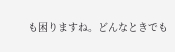も困りますね。どんなときでも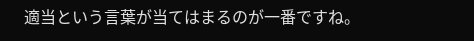適当という言葉が当てはまるのが一番ですね。